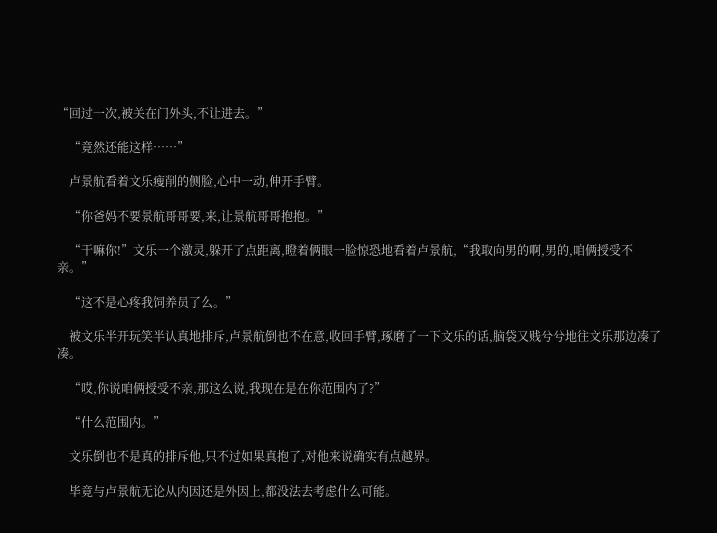“回过一次,被关在门外头,不让进去。”

    “竟然还能这样……”

    卢景航看着文乐瘦削的侧脸,心中一动,伸开手臂。

    “你爸妈不要景航哥哥要,来,让景航哥哥抱抱。”

    “干嘛你!”文乐一个激灵,躲开了点距离,瞪着俩眼一脸惊恐地看着卢景航,“我取向男的啊,男的,咱俩授受不亲。”

    “这不是心疼我饲养员了么。”

    被文乐半开玩笑半认真地排斥,卢景航倒也不在意,收回手臂,琢磨了一下文乐的话,脑袋又贱兮兮地往文乐那边凑了凑。

    “哎,你说咱俩授受不亲,那这么说,我现在是在你范围内了?”

    “什么范围内。”

    文乐倒也不是真的排斥他,只不过如果真抱了,对他来说确实有点越界。

    毕竟与卢景航无论从内因还是外因上,都没法去考虑什么可能。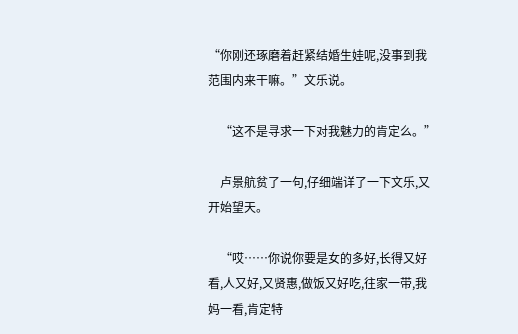“你刚还琢磨着赶紧结婚生娃呢,没事到我范围内来干嘛。”文乐说。

    “这不是寻求一下对我魅力的肯定么。”

    卢景航贫了一句,仔细端详了一下文乐,又开始望天。

    “哎……你说你要是女的多好,长得又好看,人又好,又贤惠,做饭又好吃,往家一带,我妈一看,肯定特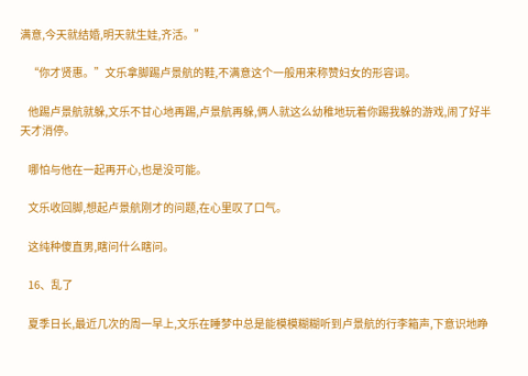满意,今天就结婚,明天就生娃,齐活。”

    “你才贤惠。”文乐拿脚踢卢景航的鞋,不满意这个一般用来称赞妇女的形容词。

    他踢卢景航就躲,文乐不甘心地再踢,卢景航再躲,俩人就这么幼稚地玩着你踢我躲的游戏,闹了好半天才消停。

    哪怕与他在一起再开心,也是没可能。

    文乐收回脚,想起卢景航刚才的问题,在心里叹了口气。

    这纯种傻直男,瞎问什么瞎问。

    16、乱了

    夏季日长,最近几次的周一早上,文乐在睡梦中总是能模模糊糊听到卢景航的行李箱声,下意识地睁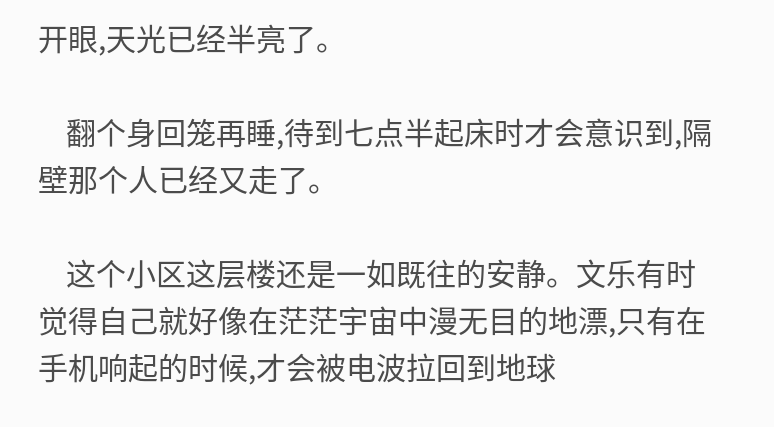开眼,天光已经半亮了。

    翻个身回笼再睡,待到七点半起床时才会意识到,隔壁那个人已经又走了。

    这个小区这层楼还是一如既往的安静。文乐有时觉得自己就好像在茫茫宇宙中漫无目的地漂,只有在手机响起的时候,才会被电波拉回到地球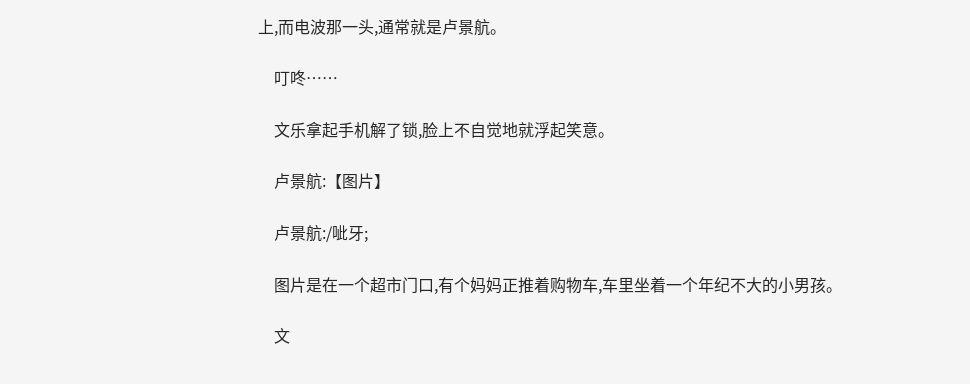上,而电波那一头,通常就是卢景航。

    叮咚……

    文乐拿起手机解了锁,脸上不自觉地就浮起笑意。

    卢景航:【图片】

    卢景航:/呲牙;

    图片是在一个超市门口,有个妈妈正推着购物车,车里坐着一个年纪不大的小男孩。

    文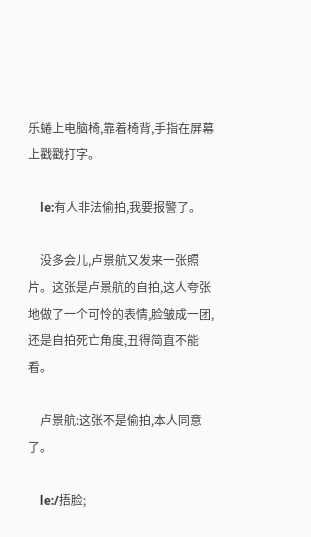乐蜷上电脑椅,靠着椅背,手指在屏幕上戳戳打字。

    le:有人非法偷拍,我要报警了。

    没多会儿,卢景航又发来一张照片。这张是卢景航的自拍,这人夸张地做了一个可怜的表情,脸皱成一团,还是自拍死亡角度,丑得简直不能看。

    卢景航:这张不是偷拍,本人同意了。

    le:/捂脸;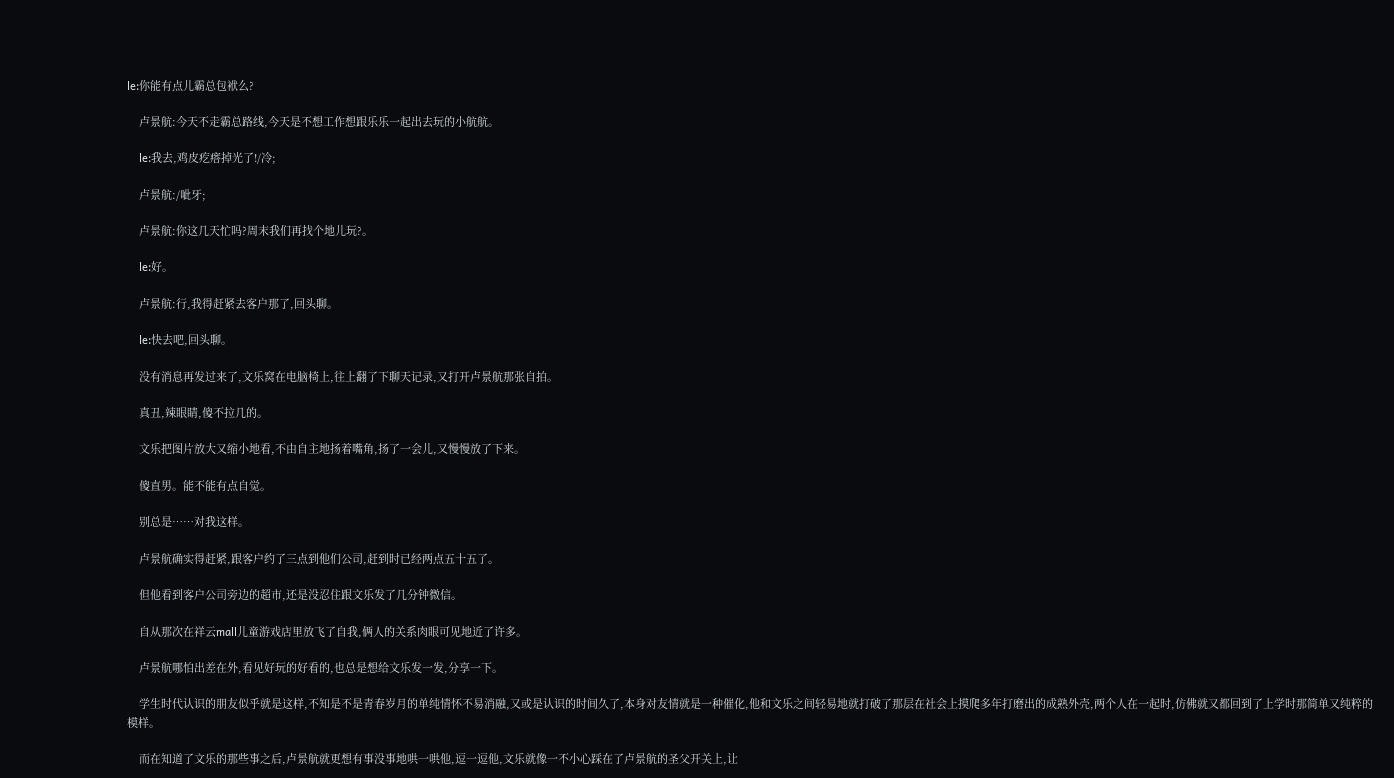le:你能有点儿霸总包袱么?

    卢景航:今天不走霸总路线,今天是不想工作想跟乐乐一起出去玩的小航航。

    le:我去,鸡皮疙瘩掉光了!/冷;

    卢景航:/呲牙;

    卢景航:你这几天忙吗?周末我们再找个地儿玩?。

    le:好。

    卢景航:行,我得赶紧去客户那了,回头聊。

    le:快去吧,回头聊。

    没有消息再发过来了,文乐窝在电脑椅上,往上翻了下聊天记录,又打开卢景航那张自拍。

    真丑,辣眼睛,傻不拉几的。

    文乐把图片放大又缩小地看,不由自主地扬着嘴角,扬了一会儿,又慢慢放了下来。

    傻直男。能不能有点自觉。

    别总是……对我这样。

    卢景航确实得赶紧,跟客户约了三点到他们公司,赶到时已经两点五十五了。

    但他看到客户公司旁边的超市,还是没忍住跟文乐发了几分钟微信。

    自从那次在祥云mall儿童游戏店里放飞了自我,俩人的关系肉眼可见地近了许多。

    卢景航哪怕出差在外,看见好玩的好看的,也总是想给文乐发一发,分享一下。

    学生时代认识的朋友似乎就是这样,不知是不是青春岁月的单纯情怀不易消融,又或是认识的时间久了,本身对友情就是一种催化,他和文乐之间轻易地就打破了那层在社会上摸爬多年打磨出的成熟外壳,两个人在一起时,仿佛就又都回到了上学时那简单又纯粹的模样。

    而在知道了文乐的那些事之后,卢景航就更想有事没事地哄一哄他,逗一逗他,文乐就像一不小心踩在了卢景航的圣父开关上,让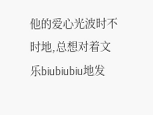他的爱心光波时不时地,总想对着文乐biubiubiu地发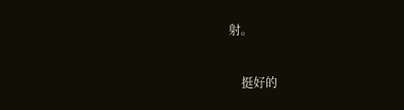射。

    挺好的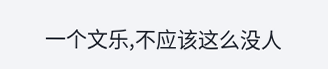一个文乐,不应该这么没人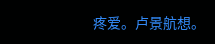疼爱。卢景航想。